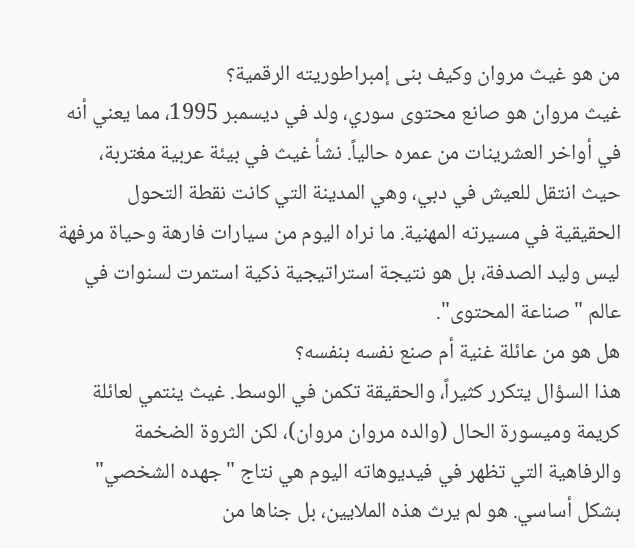من هو غيث مروان وكيف بنى إمبراطوريته الرقمية؟
غيث مروان هو صانع محتوى سوري، ولد في ديسمبر 1995، مما يعني أنه في أواخر العشرينات من عمره حالياً. نشأ غيث في بيئة عربية مغتربة، حيث انتقل للعيش في دبي، وهي المدينة التي كانت نقطة التحول الحقيقية في مسيرته المهنية. ما نراه اليوم من سيارات فارهة وحياة مرفهة ليس وليد الصدفة، بل هو نتيجة استراتيجية ذكية استمرت لسنوات في عالم "صناعة المحتوى".
هل هو من عائلة غنية أم صنع نفسه بنفسه؟
هذا السؤال يتكرر كثيراً، والحقيقة تكمن في الوسط. غيث ينتمي لعائلة كريمة وميسورة الحال (والده مروان مروان)، لكن الثروة الضخمة والرفاهية التي تظهر في فيديوهاته اليوم هي نتاج "جهده الشخصي" بشكل أساسي. هو لم يرث هذه الملايين، بل جناها من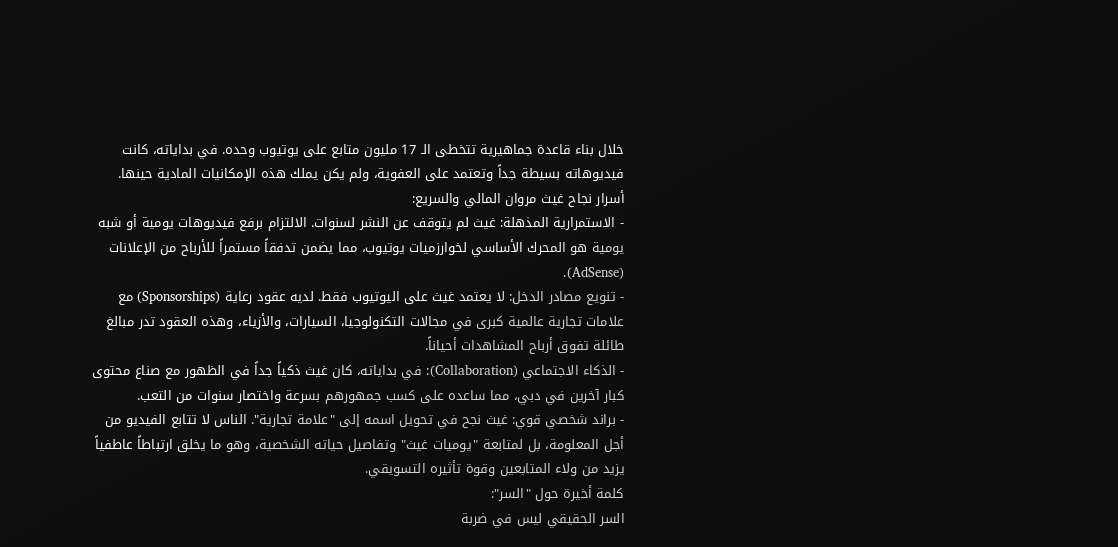خلال بناء قاعدة جماهيرية تتخطى الـ 17 مليون متابع على يوتيوب وحده. في بداياته، كانت فيديوهاته بسيطة جداً وتعتمد على العفوية، ولم يكن يملك هذه الإمكانيات المادية حينها.
أسرار نجاح غيث مروان المالي والسريع:
- الاستمرارية المذهلة: غيث لم يتوقف عن النشر لسنوات. الالتزام برفع فيديوهات يومية أو شبه يومية هو المحرك الأساسي لخوارزميات يوتيوب، مما يضمن تدفقاً مستمراً للأرباح من الإعلانات (AdSense).
- تنويع مصادر الدخل: لا يعتمد غيث على اليوتيوب فقط. لديه عقود رعاية (Sponsorships) مع علامات تجارية عالمية كبرى في مجالات التكنولوجيا، السيارات، والأزياء، وهذه العقود تدر مبالغ طائلة تفوق أرباح المشاهدات أحياناً.
- الذكاء الاجتماعي (Collaboration): في بداياته، كان غيث ذكياً جداً في الظهور مع صناع محتوى كبار آخرين في دبي، مما ساعده على كسب جمهورهم بسرعة واختصار سنوات من التعب.
- براند شخصي قوي: غيث نجح في تحويل اسمه إلى "علامة تجارية". الناس لا تتابع الفيديو من أجل المعلومة، بل لمتابعة "يوميات غيث" وتفاصيل حياته الشخصية، وهو ما يخلق ارتباطاً عاطفياً يزيد من ولاء المتابعين وقوة تأثيره التسويقي.
كلمة أخيرة حول "السر":
السر الحقيقي ليس في ضربة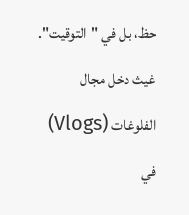حظ، بل في "التوقيت". غيث دخل مجال الفلوغات (Vlogs) في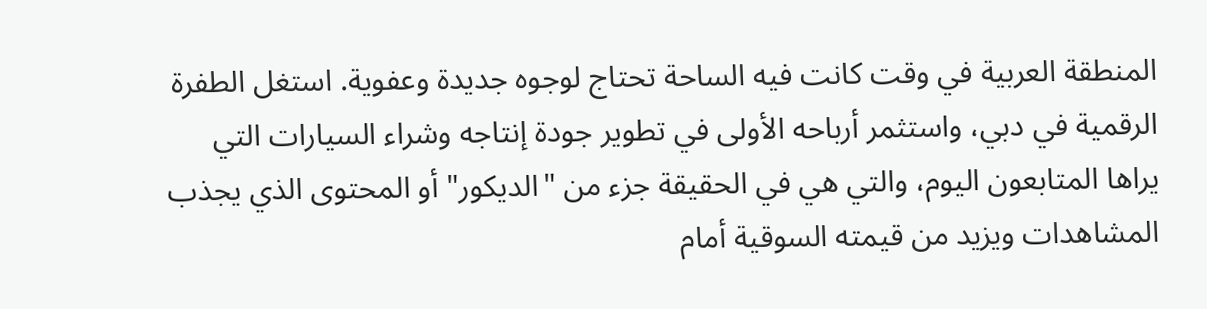المنطقة العربية في وقت كانت فيه الساحة تحتاج لوجوه جديدة وعفوية. استغل الطفرة الرقمية في دبي، واستثمر أرباحه الأولى في تطوير جودة إنتاجه وشراء السيارات التي يراها المتابعون اليوم، والتي هي في الحقيقة جزء من "الديكور" أو المحتوى الذي يجذب المشاهدات ويزيد من قيمته السوقية أمام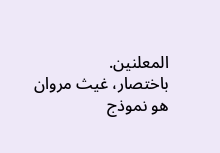المعلنين.
باختصار، غيث مروان هو نموذج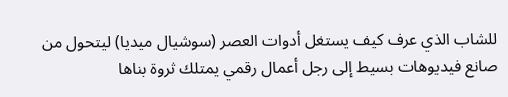للشاب الذي عرف كيف يستغل أدوات العصر (سوشيال ميديا) ليتحول من صانع فيديوهات بسيط إلى رجل أعمال رقمي يمتلك ثروة بناها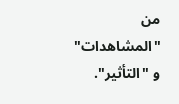من "المشاهدات" و "التأثير".